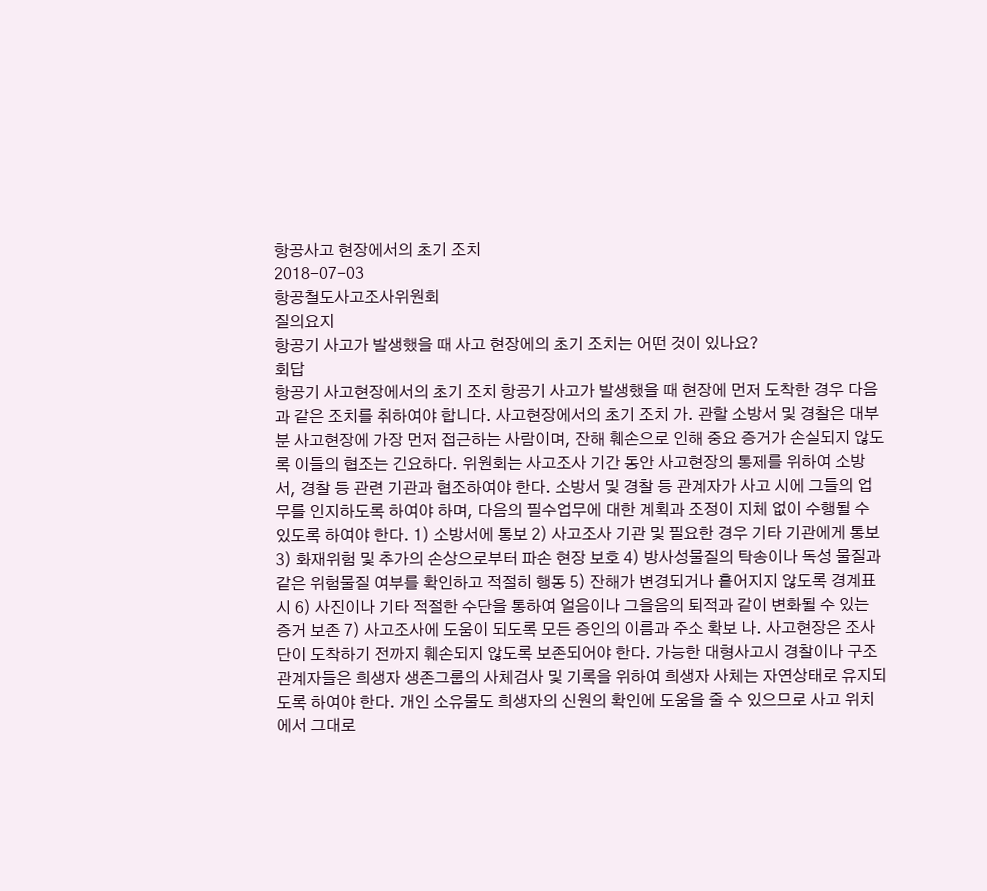항공사고 현장에서의 초기 조치
2018-07-03
항공철도사고조사위원회
질의요지
항공기 사고가 발생했을 때 사고 현장에의 초기 조치는 어떤 것이 있나요?
회답
항공기 사고현장에서의 초기 조치 항공기 사고가 발생했을 때 현장에 먼저 도착한 경우 다음과 같은 조치를 취하여야 합니다. 사고현장에서의 초기 조치 가. 관할 소방서 및 경찰은 대부분 사고현장에 가장 먼저 접근하는 사람이며, 잔해 훼손으로 인해 중요 증거가 손실되지 않도록 이들의 협조는 긴요하다. 위원회는 사고조사 기간 동안 사고현장의 통제를 위하여 소방서, 경찰 등 관련 기관과 협조하여야 한다. 소방서 및 경찰 등 관계자가 사고 시에 그들의 업무를 인지하도록 하여야 하며, 다음의 필수업무에 대한 계획과 조정이 지체 없이 수행될 수 있도록 하여야 한다. 1) 소방서에 통보 2) 사고조사 기관 및 필요한 경우 기타 기관에게 통보 3) 화재위험 및 추가의 손상으로부터 파손 현장 보호 4) 방사성물질의 탁송이나 독성 물질과 같은 위험물질 여부를 확인하고 적절히 행동 5) 잔해가 변경되거나 흩어지지 않도록 경계표시 6) 사진이나 기타 적절한 수단을 통하여 얼음이나 그을음의 퇴적과 같이 변화될 수 있는 증거 보존 7) 사고조사에 도움이 되도록 모든 증인의 이름과 주소 확보 나. 사고현장은 조사단이 도착하기 전까지 훼손되지 않도록 보존되어야 한다. 가능한 대형사고시 경찰이나 구조 관계자들은 희생자 생존그룹의 사체검사 및 기록을 위하여 희생자 사체는 자연상태로 유지되도록 하여야 한다. 개인 소유물도 희생자의 신원의 확인에 도움을 줄 수 있으므로 사고 위치에서 그대로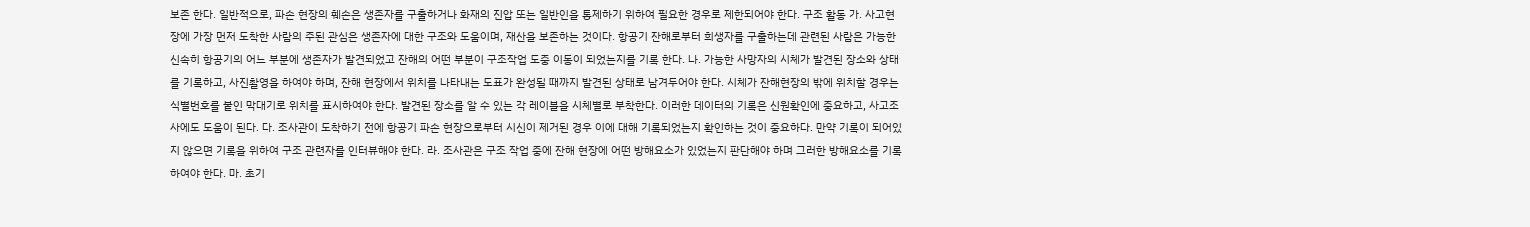보존 한다. 일반적으로, 파손 현장의 훼손은 생존자를 구출하거나 화재의 진압 또는 일반인을 통제하기 위하여 필요한 경우로 제한되어야 한다. 구조 활동 가. 사고현장에 가장 먼저 도착한 사람의 주된 관심은 생존자에 대한 구조와 도움이며, 재산을 보존하는 것이다. 항공기 잔해로부터 희생자를 구출하는데 관련된 사람은 가능한 신속히 항공기의 어느 부분에 생존자가 발견되었고 잔해의 어떤 부분이 구조작업 도중 이동이 되었는지를 기록 한다. 나. 가능한 사망자의 시체가 발견된 장소와 상태를 기록하고, 사진촬영을 하여야 하며, 잔해 현장에서 위치를 나타내는 도표가 완성될 때까지 발견된 상태로 남겨두어야 한다. 시체가 잔해현장의 밖에 위치할 경우는 식별번호를 붙인 막대기로 위치를 표시하여야 한다. 발견된 장소를 알 수 있는 각 레이블을 시체별로 부착한다. 이러한 데이터의 기록은 신원확인에 중요하고, 사고조사에도 도움이 된다. 다. 조사관이 도착하기 전에 항공기 파손 현장으로부터 시신이 제거된 경우 이에 대해 기록되었는지 확인하는 것이 중요하다. 만약 기록이 되어있지 않으면 기록을 위하여 구조 관련자를 인터뷰해야 한다. 라. 조사관은 구조 작업 중에 잔해 현장에 어떤 방해요소가 있었는지 판단해야 하며 그러한 방해요소를 기록하여야 한다. 마. 초기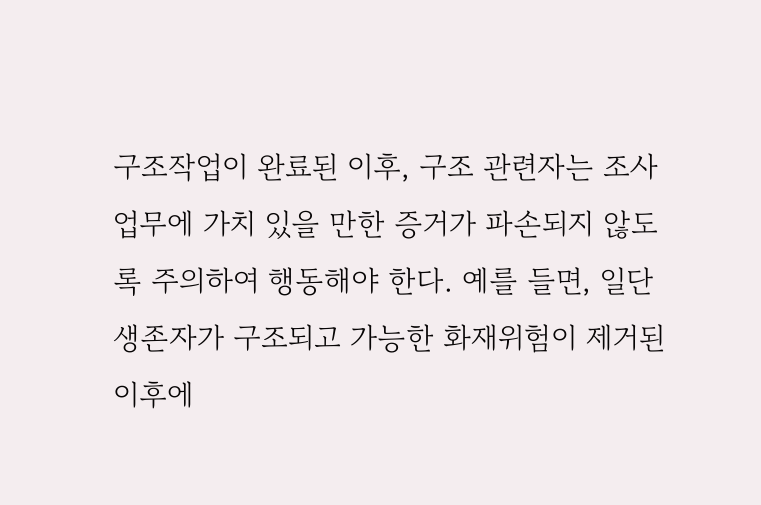구조작업이 완료된 이후, 구조 관련자는 조사업무에 가치 있을 만한 증거가 파손되지 않도록 주의하여 행동해야 한다. 예를 들면, 일단 생존자가 구조되고 가능한 화재위험이 제거된 이후에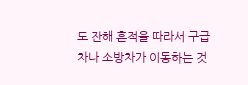도 잔해 흔적을 따라서 구급차나 소방차가 이동하는 것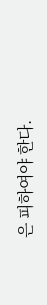은 피하여야 한다.